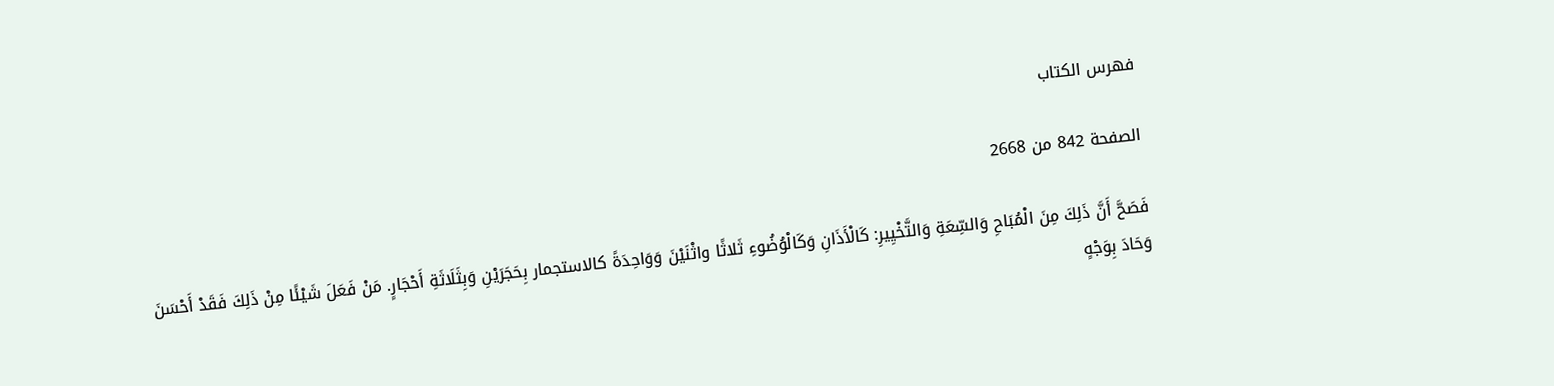فهرس الكتاب

الصفحة 842 من 2668

فَصَحَّ أَنَّ ذَلِكَ مِنَ الْمُبَاحِ وَالسِّعَةِ وَالتَّخْيِيرِ: كَالْأَذَانِ وَكَالْوُضُوءِ ثَلاثًا واثْنَيْنَ وَوَاحِدَةً كالاستجمار بِحَجَرَيْنِ وَبِثَلَاثَةِ أَحْجَارٍ. مَنْ فَعَلَ شَيْئًا مِنْ ذَلِكَ فَقَدْ أَحْسَنَ وَحَادَ بِوَجْهٍ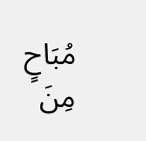مُبَاحٍ مِنَ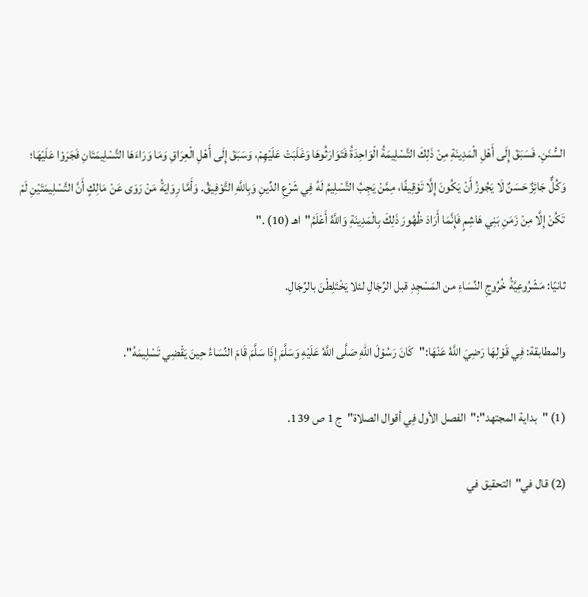السُّنَنِ. فَسَبَقَ إِلَى أَهْلِ الْمَدِينَةِ مِنْ ذَلِكَ التَّسْلِيمَةُ الْوَاحِدَةُ فَتَوَارَثُوهَا وَغَلَبَتْ عَلَيْهِمْ، وَسَبَقَ إِلَى أَهْلِ الْعِرَاقِ وَمَا وَرَاءَهَا التَّسْلِيمَتَانِ فَجَرَوْا عَلَيْهَا؛ وَكُلٌّ جَائِزٌ حَسَنٌ لَا يَجُوزُ أَنْ يَكُونَ إِلَّا تَوْقِيفًا، مِمَّنْ يَجِبُ التَّسْلِيمُ لَهُ فِي شَرْعِ الدِّينِ وَبِاللَّهِ التَّوْفِيقُ. وَأَمَّا رِوَايَةُ مَنْ رَوَى عَنْ مَالِكٍ أَنَّ التَّسْلِيمَتَيْنِ لَمْ تَكُنْ إِلَّا مِنْ زَمَنِ بَنِي هَاشِمٍ فَإِنَّمَا أَرَادَ ظُهُورَ ذَلِكَ بِالْمَدِينَةِ وَاللَّهُ أَعْلَمُ"اهـ (10) ."

ثانيًا: مَشْرُوعِيَّةُ خُرُوجِ النِّسَاءِ من المَسْجِدِ قبل الرِّجَالِ لئلا يَخْتَلِطْنَ بالرِّجَالِ.

والمطابقة: فِي قَوْلِهَا رَضِيَ اللَّهُ عَنْهَا:"كَانَ رَسُوْلَ اللهِ صَلَّى اللَّهُ عَلَيْهِ وَسَلَّمَ إِذَا سَلَّمَ قَامَ النِّسَاءُ حِينَ يَقْضِي تَسْلِيمَهُ".

(1) "بداية المجتهد":"الفصل الأول فِي أقوال الصلاة"ج 1 ص 139.

(2) قال في"التحقيق في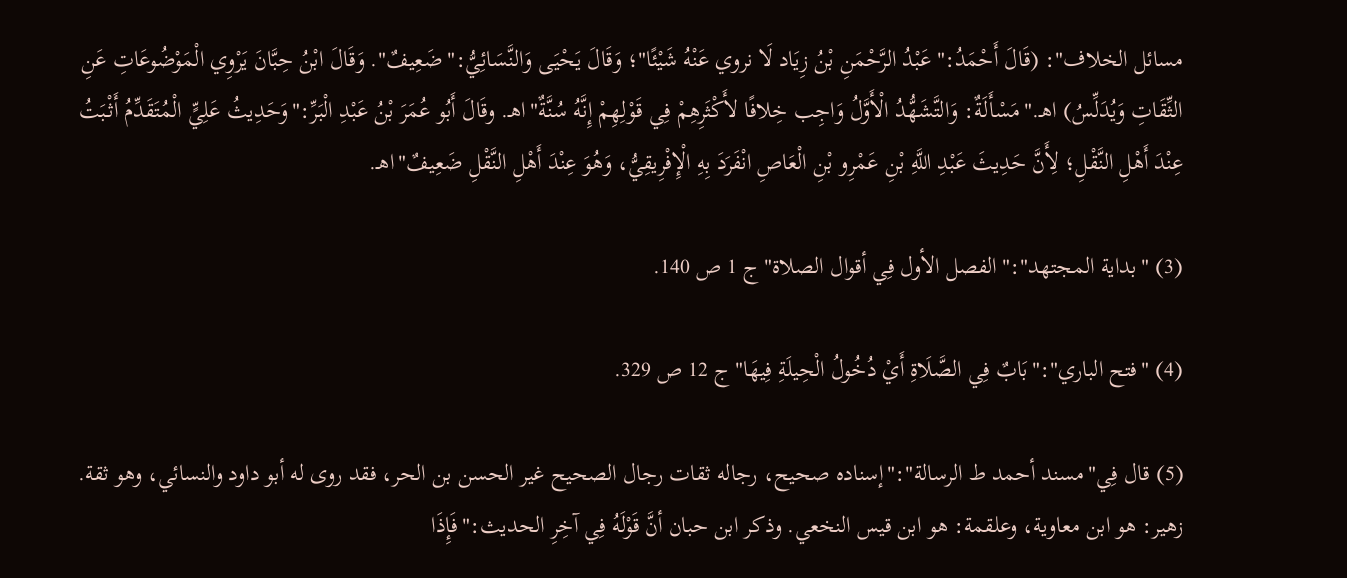مسائل الخلاف": (قَالَ أَحْمَدُ:"عَبْدُ الرَّحْمَنِ بْنُ زِيَاد لَا نروي عَنْهُ شَيْئًا"؛ وَقَالَ يَحْيَى وَالنَّسَائِيُّ:"ضَعِيفٌ". وَقَالَ ابْنُ حِبَّانَ يَرْوِي الْمَوْضُوعَاتِ عَنِ الثِّقَاتِ وَيُدَلِّسُ) اهـ."مَسْأَلَةٌ: وَالتَّشَهُّدُ الْأَوَّلُ وَاجِب خِلافًا لأَكْثَرِهِمْ فِي قَوْلِهِمْ إِنَّهُ سُنَّةٌ"اهـ. وقَالَ أَبُو عُمَرَ بْنُ عَبْدِ الْبَرِّ:"وَحَدِيثُ عَلِيٍّ الْمُتَقَدِّمُ أَثْبَتُ عِنْدَ أَهْلِ النَّقْلِ؛ لِأَنَّ حَدِيثَ عَبْدِ اللَّهِ بْنِ عَمْرِو بْنِ الْعَاصِ انْفَرَدَ بِهِ الْإِفْرِيقِيُّ، وَهُوَ عِنْدَ أَهْلِ النَّقْلِ ضَعِيفٌ"اهـ.

(3) "بداية المجتهد":"الفصل الأول فِي أقوال الصلاة"ج 1 ص 140.

(4) "فتح الباري":"بَابٌ فِي الصَّلَاةِ أَيْ دُخُولُ الْحِيلَةِ فِيهَا"ج 12 ص 329.

(5) قال فِي"مسند أحمد ط الرسالة":"إسناده صحيح، رجاله ثقات رجال الصحيح غير الحسن بن الحر، فقد روى له أبو داود والنسائي، وهو ثقة. زهير: هو ابن معاوية، وعلقمة: هو ابن قيس النخعي. وذكر ابن حبان أنَّ قَوْلَهُ فِي آخِرِ الحديث:"فَإِذَا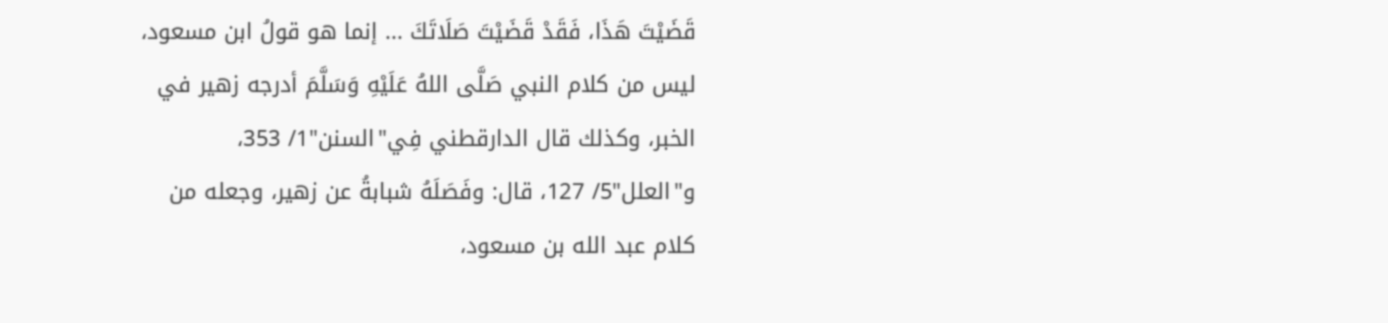قَضَيْتَ هَذَا، فَقَدْ قَضَيْتَ صَلَاتَكَ ... إنما هو قولُ ابن مسعود، ليس من كلام النبي صَلَّى اللهُ عَلَيْهِ وَسَلَّمَ أدرجه زهير في الخبر، وكذلك قال الدارقطني فِي"السنن"1/ 353، و"العلل"5/ 127، قال: وفَصَلَهُ شبابةُ عن زهير، وجعله من كلام عبد الله بن مسعود،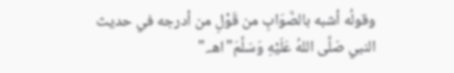وقولُه أشبه بالصَّوَابِ من قَوْلِ من أدرجه في حديث النبي صَلَّى اللهُ عَلَيْهِ وَسَلَّمَ"اهـ."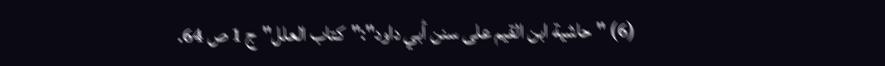(6) "حاشية ابن القيم على سنن أبي داود":"كتاب العلل"ج 1 ص 64.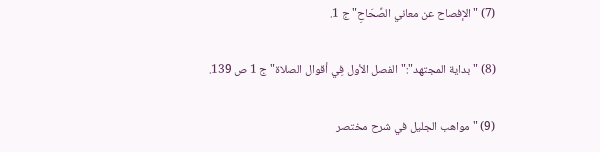(7) "الإفصاح عن معاني الصِّحَاحِ"ج 1.

(8) "بداية المجتهد":"الفصل الأول فِي أقوال الصلاة"ج 1 ص 139.

(9) "مواهب الجليل في شرح مختصر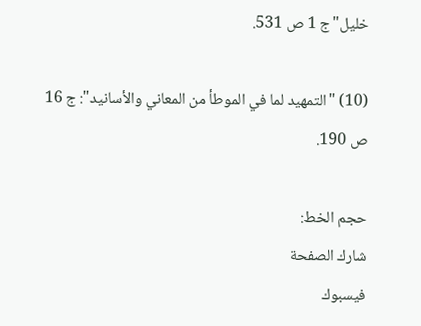خليل"ج 1 ص 531.

(10) "التمهيد لما في الموطأ من المعاني والأسانيد": ج 16 ص 190.

حجم الخط:
شارك الصفحة
فيسبوك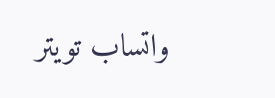واتساب تويتر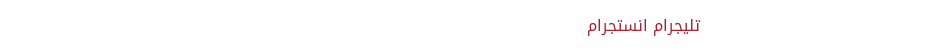تليجرام انستجرام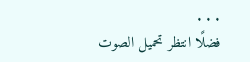. . .
فضلًا انتظر تحميل الصوت